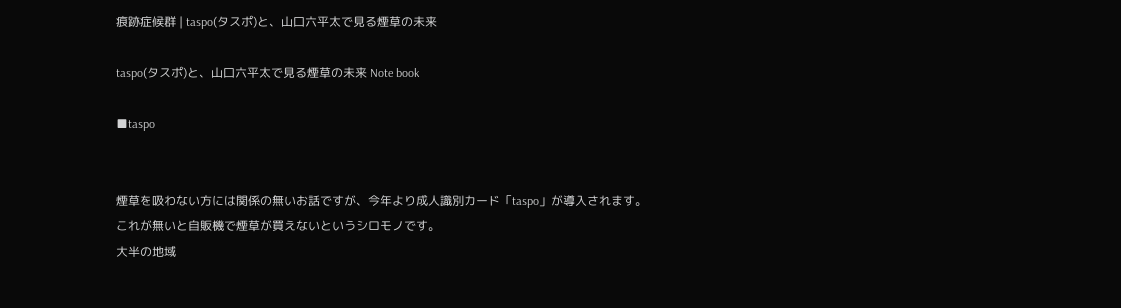痕跡症候群 | taspo(タスポ)と、山口六平太で見る煙草の未来

taspo(タスポ)と、山口六平太で見る煙草の未来 Note book

■taspo


煙草を吸わない方には関係の無いお話ですが、今年より成人識別カード「taspo」が導入されます。
これが無いと自販機で煙草が買えないというシロモノです。
大半の地域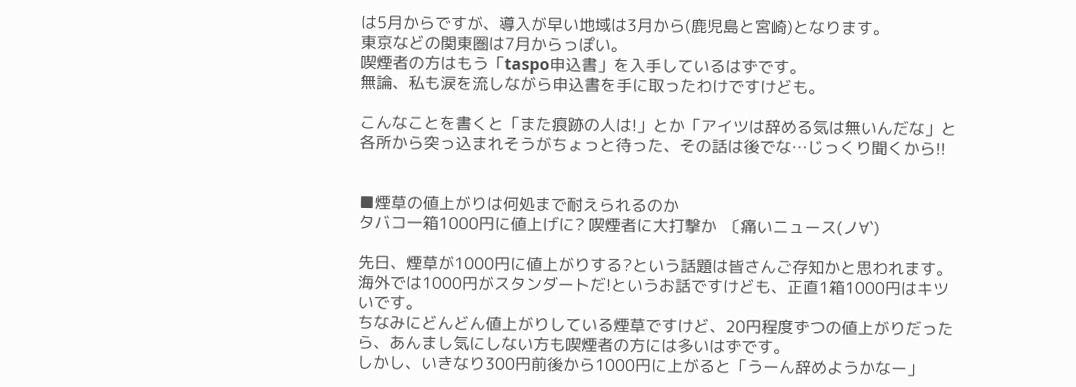は5月からですが、導入が早い地域は3月から(鹿児島と宮崎)となります。
東京などの関東圏は7月からっぽい。
喫煙者の方はもう「taspo申込書」を入手しているはずです。
無論、私も涙を流しながら申込書を手に取ったわけですけども。

こんなことを書くと「また痕跡の人は!」とか「アイツは辞める気は無いんだな」と各所から突っ込まれそうがちょっと待った、その話は後でな…じっくり聞くから!!


■煙草の値上がりは何処まで耐えられるのか
タバコ一箱1000円に値上げに? 喫煙者に大打撃か  〔痛いニュース(ノ∀`)

先日、煙草が1000円に値上がりする?という話題は皆さんご存知かと思われます。
海外では1000円がスタンダートだ!というお話ですけども、正直1箱1000円はキツいです。
ちなみにどんどん値上がりしている煙草ですけど、20円程度ずつの値上がりだったら、あんまし気にしない方も喫煙者の方には多いはずです。
しかし、いきなり300円前後から1000円に上がると「うーん辞めようかなー」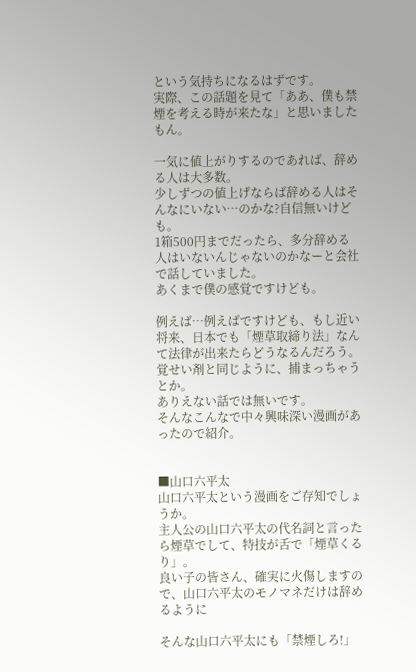という気持ちになるはずです。
実際、この話題を見て「ああ、僕も禁煙を考える時が来たな」と思いましたもん。

一気に値上がりするのであれば、辞める人は大多数。
少しずつの値上げならば辞める人はそんなにいない…のかな?自信無いけども。
1箱500円までだったら、多分辞める人はいないんじゃないのかなーと会社で話していました。
あくまで僕の感覚ですけども。

例えば…例えばですけども、もし近い将来、日本でも「煙草取締り法」なんて法律が出来たらどうなるんだろう。
覚せい剤と同じように、捕まっちゃうとか。
ありえない話では無いです。
そんなこんなで中々興味深い漫画があったので紹介。


■山口六平太
山口六平太という漫画をご存知でしょうか。
主人公の山口六平太の代名詞と言ったら煙草でして、特技が舌で「煙草くるり」。
良い子の皆さん、確実に火傷しますので、山口六平太のモノマネだけは辞めるように

そんな山口六平太にも「禁煙しろ!」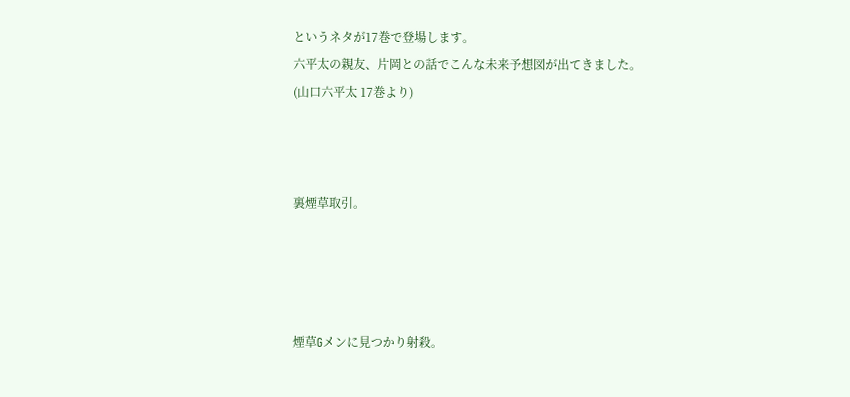というネタが17巻で登場します。
六平太の親友、片岡との話でこんな未来予想図が出てきました。
(山口六平太 17巻より)



裏煙草取引。




煙草Gメンに見つかり射殺。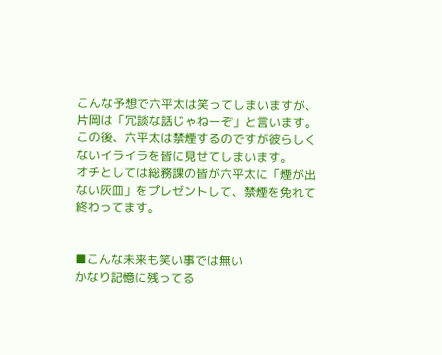こんな予想で六平太は笑ってしまいますが、片岡は「冗談な話じゃねーぞ」と言います。
この後、六平太は禁煙するのですが彼らしくないイライラを皆に見せてしまいます。
オチとしては総務課の皆が六平太に「煙が出ない灰皿」をプレゼントして、禁煙を免れて終わってます。


■こんな未来も笑い事では無い
かなり記憶に残ってる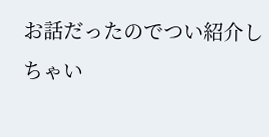お話だったのでつい紹介しちゃい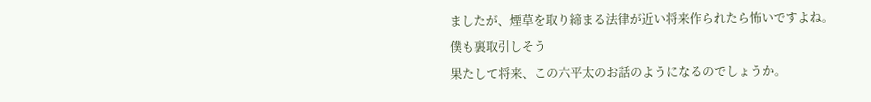ましたが、煙草を取り締まる法律が近い将来作られたら怖いですよね。
僕も裏取引しそう
果たして将来、この六平太のお話のようになるのでしょうか。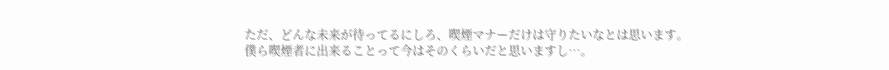ただ、どんな未来が待ってるにしろ、喫煙マナーだけは守りたいなとは思います。
僕ら喫煙者に出来ることって今はそのくらいだと思いますし…。